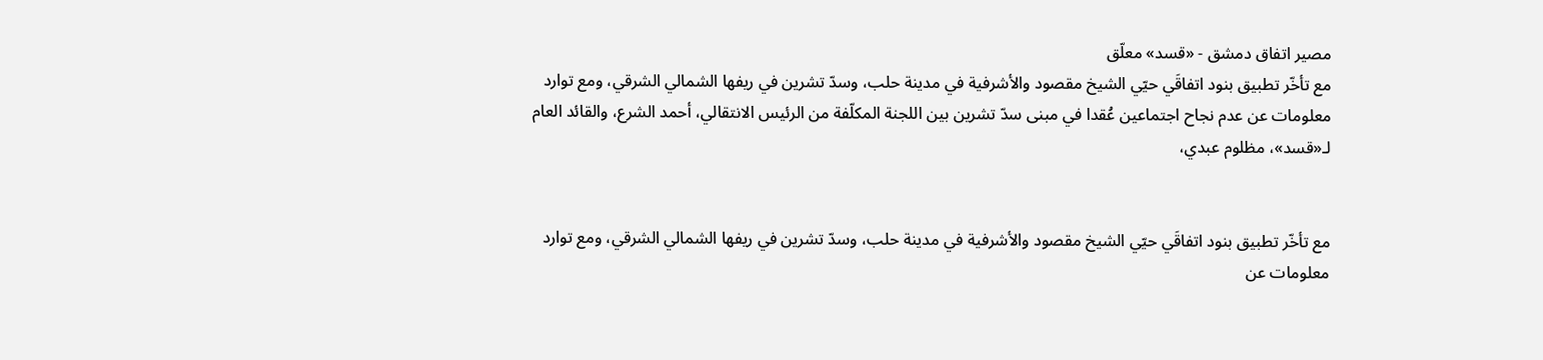مصير اتفاق دمشق - «قسد» معلّق
مع تأخّر تطبيق بنود اتفاقَي حيّي الشيخ مقصود والأشرفية في مدينة حلب، وسدّ تشرين في ريفها الشمالي الشرقي، ومع توارد معلومات عن عدم نجاح اجتماعين عُقدا في مبنى سدّ تشرين بين اللجنة المكلّفة من الرئيس الانتقالي، أحمد الشرع، والقائد العام لـ«قسد»، مظلوم عبدي،


مع تأخّر تطبيق بنود اتفاقَي حيّي الشيخ مقصود والأشرفية في مدينة حلب، وسدّ تشرين في ريفها الشمالي الشرقي، ومع توارد معلومات عن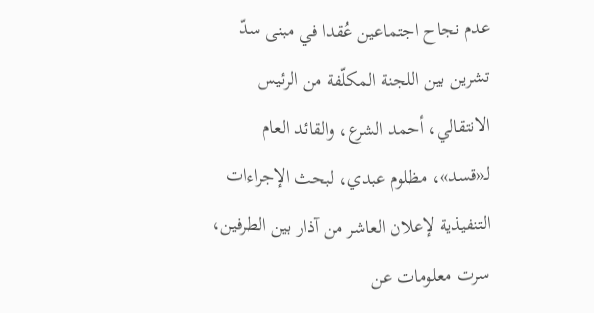عدم نجاح اجتماعين عُقدا في مبنى سدّ تشرين بين اللجنة المكلّفة من الرئيس الانتقالي، أحمد الشرع، والقائد العام لـ«قسد»، مظلوم عبدي، لبحث الإجراءات التنفيذية لإعلان العاشر من آذار بين الطرفين، سرت معلومات عن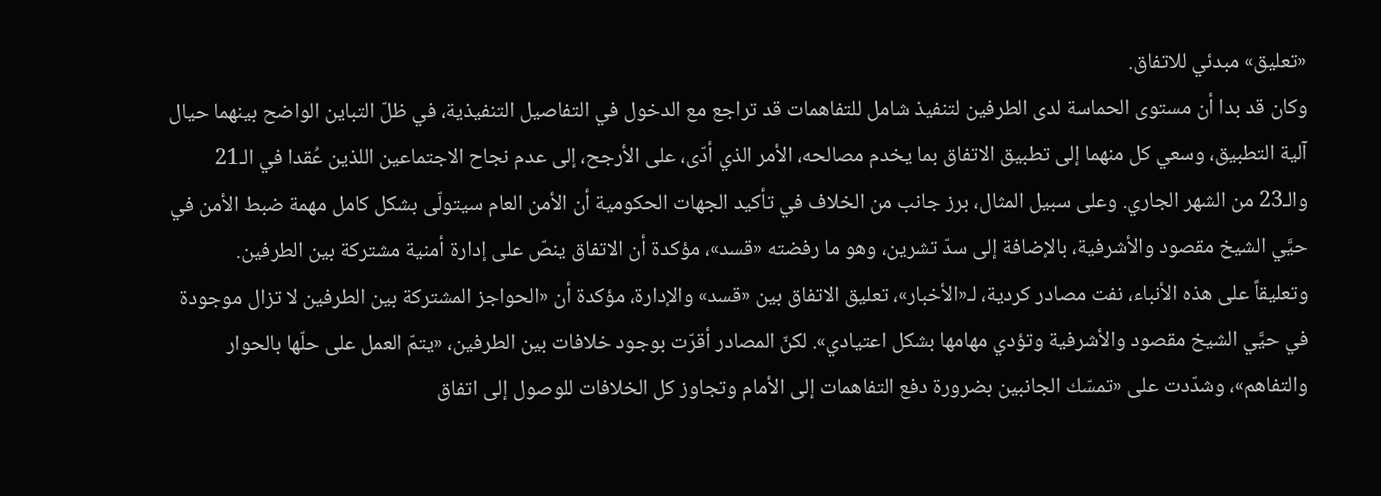«تعليق» مبدئي للاتفاق.
وكان قد بدا أن مستوى الحماسة لدى الطرفين لتنفيذ شامل للتفاهمات قد تراجع مع الدخول في التفاصيل التنفيذية، في ظلّ التباين الواضح بينهما حيال آلية التطبيق، وسعي كل منهما إلى تطبيق الاتفاق بما يخدم مصالحه، الأمر الذي أدّى، على الأرجح، إلى عدم نجاح الاجتماعين اللذين عُقدا في الـ21 والـ23 من الشهر الجاري. وعلى سبيل المثال، برز جانب من الخلاف في تأكيد الجهات الحكومية أن الأمن العام سيتولّى بشكل كامل مهمة ضبط الأمن في حيَّي الشيخ مقصود والأشرفية، بالإضافة إلى سدّ تشرين، وهو ما رفضته «قسد»، مؤكدة أن الاتفاق ينصّ على إدارة أمنية مشتركة بين الطرفين.
وتعليقاً على هذه الأنباء، نفت مصادر كردية، لـ«الأخبار»، تعليق الاتفاق بين «قسد» والإدارة، مؤكدة أن «الحواجز المشتركة بين الطرفين لا تزال موجودة في حيَّي الشيخ مقصود والأشرفية وتؤدي مهامها بشكل اعتيادي». لكنّ المصادر أقرّت بوجود خلافات بين الطرفين، «يتمّ العمل على حلّها بالحوار والتفاهم»، وشدّدت على «تمسّك الجانبين بضرورة دفع التفاهمات إلى الأمام وتجاوز كل الخلافات للوصول إلى اتفاق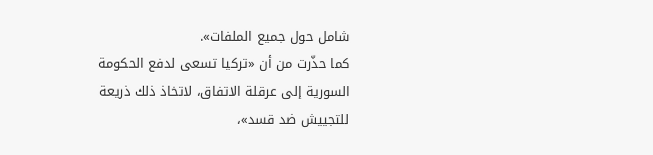شامل حول جميع الملفات».
كما حذّرت من أن «تركيا تسعى لدفع الحكومة السورية إلى عرقلة الاتفاق، لاتخاذ ذلك ذريعة للتجييش ضد قسد»،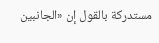مستدركة بالقول إن «الجانبين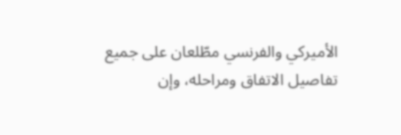الأميركي والفرنسي مطّلعان على جميع تفاصيل الاتفاق ومراحله، وإن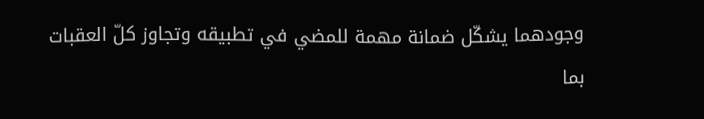وجودهما يشكّل ضمانة مهمة للمضي في تطبيقه وتجاوز كلّ العقبات بما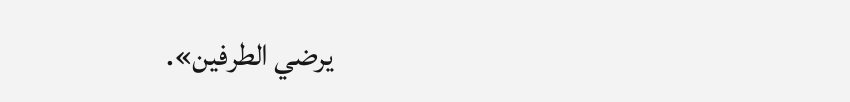يرضي الطرفين».